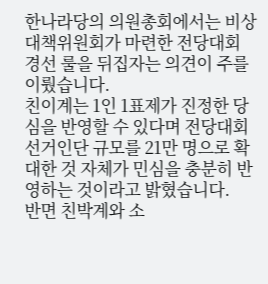한나라당의 의원총회에서는 비상대책위원회가 마련한 전당대회 경선 룰을 뒤집자는 의견이 주를 이뤘습니다.
친이계는 1인 1표제가 진정한 당심을 반영할 수 있다며 전당대회 선거인단 규모를 21만 명으로 확대한 것 자체가 민심을 충분히 반영하는 것이라고 밝혔습니다.
반면 친박계와 소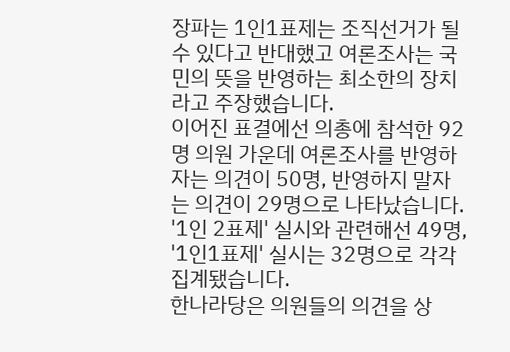장파는 1인1표제는 조직선거가 될 수 있다고 반대했고 여론조사는 국민의 뜻을 반영하는 최소한의 장치라고 주장했습니다.
이어진 표결에선 의총에 참석한 92명 의원 가운데 여론조사를 반영하자는 의견이 50명, 반영하지 말자는 의견이 29명으로 나타났습니다.
'1인 2표제' 실시와 관련해선 49명, '1인1표제' 실시는 32명으로 각각 집계됐습니다.
한나라당은 의원들의 의견을 상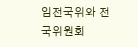임전국위와 전국위원회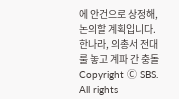에 안건으로 상정해, 논의할 계획입니다.
한나라, 의총서 전대룰 놓고 계파 간 충돌
Copyright Ⓒ SBS. All rights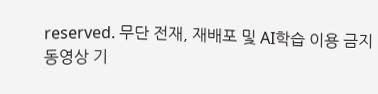reserved. 무단 전재, 재배포 및 AI학습 이용 금지
동영상 기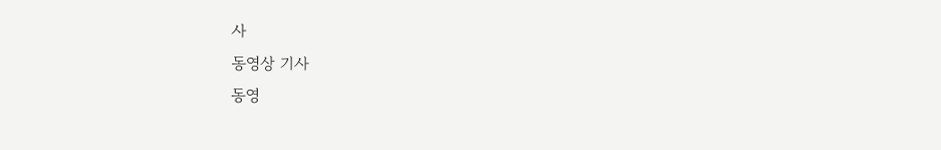사
동영상 기사
동영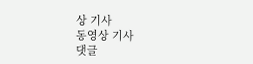상 기사
동영상 기사
댓글